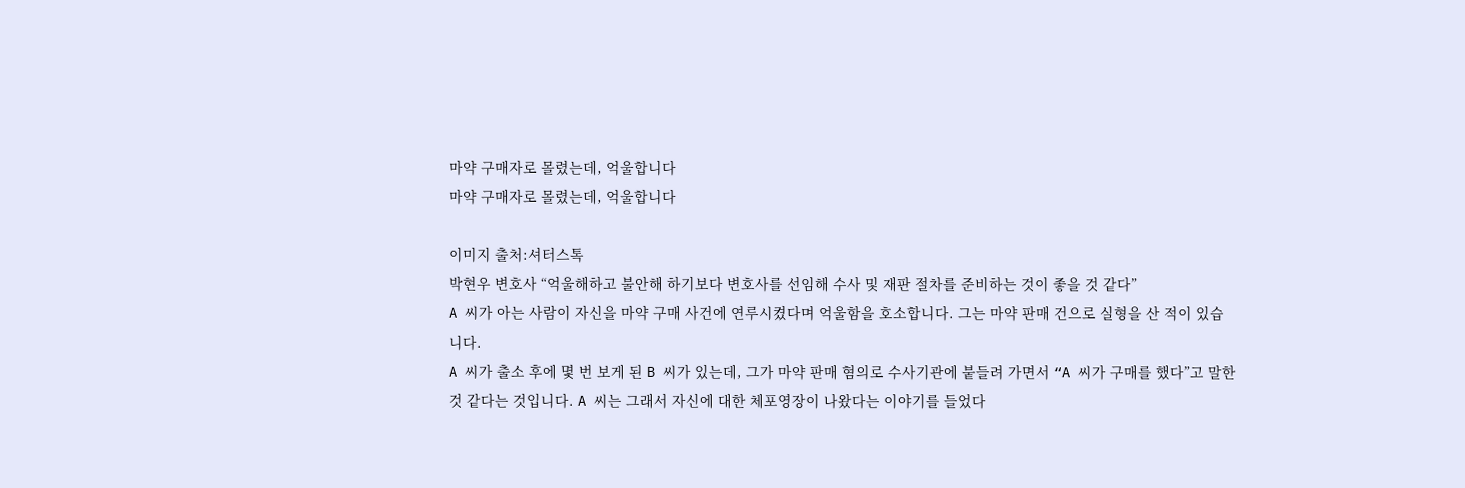마약 구매자로 몰렸는데, 억울합니다
마약 구매자로 몰렸는데, 억울합니다

이미지 출처:셔터스톡
박현우 변호사 “억울해하고 불안해 하기보다 변호사를 선임해 수사 및 재판 절차를 준비하는 것이 좋을 것 같다”
A 씨가 아는 사람이 자신을 마약 구매 사건에 연루시켰다며 억울함을 호소합니다. 그는 마약 판매 건으로 실형을 산 적이 있습니다.
A 씨가 출소 후에 몇 번 보게 된 B 씨가 있는데, 그가 마약 판매 혐의로 수사기관에 붙들려 가면서 “A 씨가 구매를 했다”고 말한 것 같다는 것입니다. A 씨는 그래서 자신에 대한 체포영장이 나왔다는 이야기를 들었다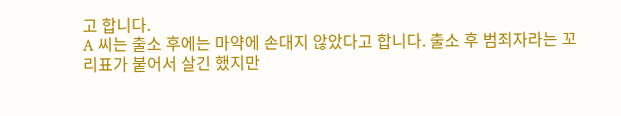고 합니다.
A 씨는 출소 후에는 마약에 손대지 않았다고 합니다. 출소 후 범죄자라는 꼬리표가 붙어서 살긴 했지만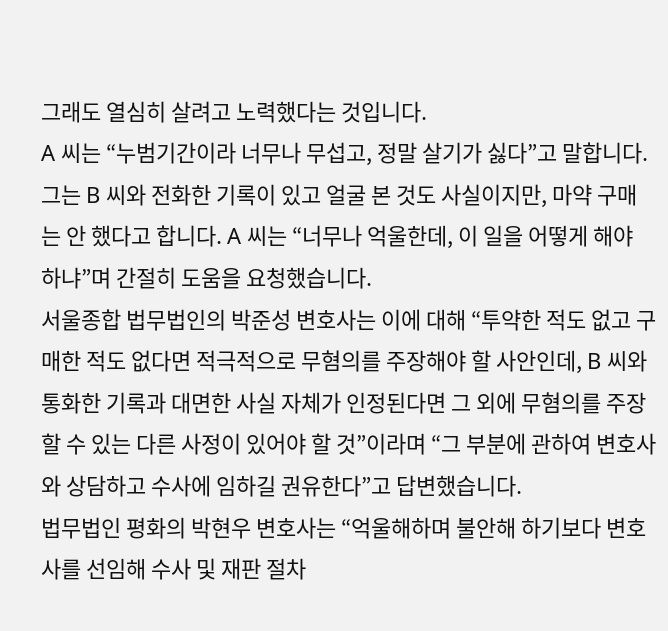그래도 열심히 살려고 노력했다는 것입니다.
A 씨는 “누범기간이라 너무나 무섭고, 정말 살기가 싫다”고 말합니다. 그는 B 씨와 전화한 기록이 있고 얼굴 본 것도 사실이지만, 마약 구매는 안 했다고 합니다. A 씨는 “너무나 억울한데, 이 일을 어떻게 해야 하냐”며 간절히 도움을 요청했습니다.
서울종합 법무법인의 박준성 변호사는 이에 대해 “투약한 적도 없고 구매한 적도 없다면 적극적으로 무혐의를 주장해야 할 사안인데, B 씨와 통화한 기록과 대면한 사실 자체가 인정된다면 그 외에 무혐의를 주장할 수 있는 다른 사정이 있어야 할 것”이라며 “그 부분에 관하여 변호사와 상담하고 수사에 임하길 권유한다”고 답변했습니다.
법무법인 평화의 박현우 변호사는 “억울해하며 불안해 하기보다 변호사를 선임해 수사 및 재판 절차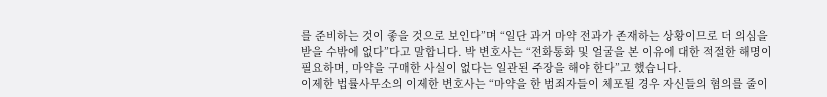를 준비하는 것이 좋을 것으로 보인다”며 “일단 과거 마약 전과가 존재하는 상황이므로 더 의심을 받을 수밖에 없다”다고 말합니다. 박 변호사는 “전화통화 및 얼굴을 본 이유에 대한 적절한 해명이 필요하며, 마약을 구매한 사실이 없다는 일관된 주장을 해야 한다”고 했습니다.
이제한 법률사무소의 이제한 변호사는 “마약을 한 범죄자들이 체포될 경우 자신들의 혐의를 줄이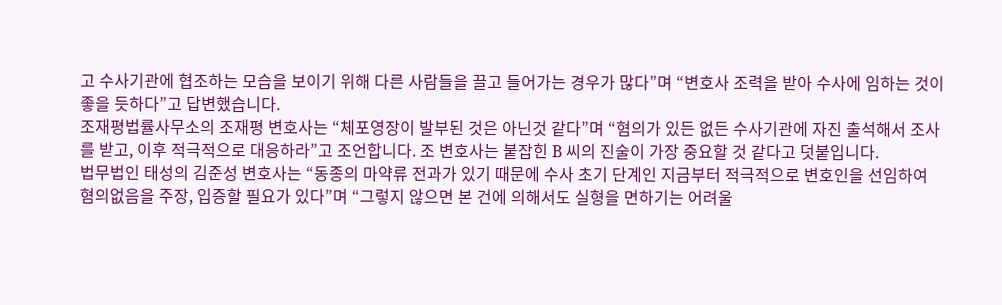고 수사기관에 협조하는 모습을 보이기 위해 다른 사람들을 끌고 들어가는 경우가 많다”며 “변호사 조력을 받아 수사에 임하는 것이 좋을 듯하다”고 답변했습니다.
조재평법률사무소의 조재평 변호사는 “체포영장이 발부된 것은 아닌것 같다”며 “혐의가 있든 없든 수사기관에 자진 출석해서 조사를 받고, 이후 적극적으로 대응하라”고 조언합니다. 조 변호사는 붙잡힌 B 씨의 진술이 가장 중요할 것 같다고 덧붙입니다.
법무법인 태성의 김준성 변호사는 “동종의 마약류 전과가 있기 때문에 수사 초기 단계인 지금부터 적극적으로 변호인을 선임하여 혐의없음을 주장, 입증할 필요가 있다”며 “그렇지 않으면 본 건에 의해서도 실형을 면하기는 어려울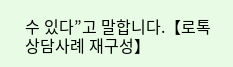수 있다”고 말합니다.【로톡상담사례 재구성】